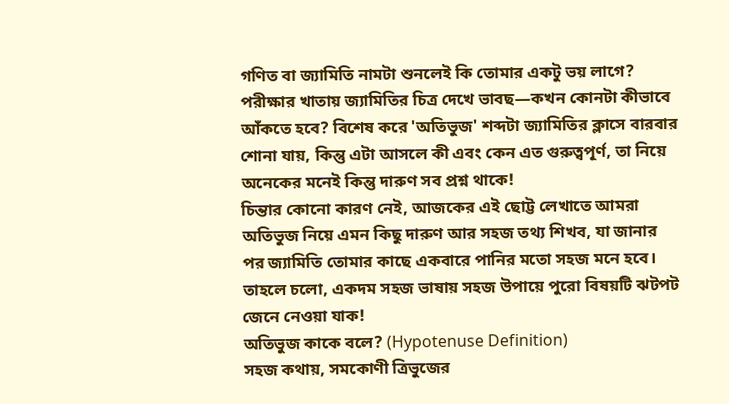গণিত বা জ্যামিতি নামটা শুনলেই কি তোমার একটু ভয় লাগে? পরীক্ষার খাতায় জ্যামিতির চিত্র দেখে ভাবছ—কখন কোনটা কীভাবে আঁকতে হবে? বিশেষ করে 'অতিভুজ' শব্দটা জ্যামিতির ক্লাসে বারবার শোনা যায়, কিন্তু এটা আসলে কী এবং কেন এত গুরুত্বপূর্ণ, তা নিয়ে অনেকের মনেই কিন্তু দারুণ সব প্রশ্ন থাকে!
চিন্তার কোনো কারণ নেই, আজকের এই ছোট্ট লেখাতে আমরা অতিভুজ নিয়ে এমন কিছু দারুণ আর সহজ তথ্য শিখব, যা জানার পর জ্যামিতি তোমার কাছে একবারে পানির মতো সহজ মনে হবে। তাহলে চলো, একদম সহজ ভাষায় সহজ উপায়ে পুরো বিষয়টি ঝটপট জেনে নেওয়া যাক!
অতিভুজ কাকে বলে? (Hypotenuse Definition)
সহজ কথায়, সমকোণী ত্রিভুজের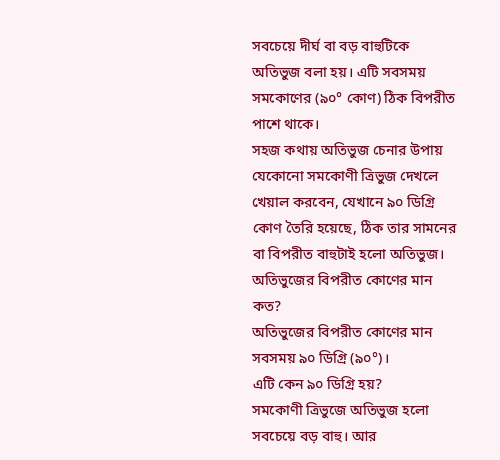সবচেয়ে দীর্ঘ বা বড় বাহুটিকে অতিভুজ বলা হয়। এটি সবসময় সমকোণের (৯০° কোণ) ঠিক বিপরীত পাশে থাকে।
সহজ কথায় অতিভুজ চেনার উপায়
যেকোনো সমকোণী ত্রিভুজ দেখলে খেয়াল করবেন, যেখানে ৯০ ডিগ্রি কোণ তৈরি হয়েছে, ঠিক তার সামনের বা বিপরীত বাহুটাই হলো অতিভুজ।
অতিভুজের বিপরীত কোণের মান কত?
অতিভুজের বিপরীত কোণের মান সবসময় ৯০ ডিগ্রি (৯০°)।
এটি কেন ৯০ ডিগ্রি হয়?
সমকোণী ত্রিভুজে অতিভুজ হলো সবচেয়ে বড় বাহু। আর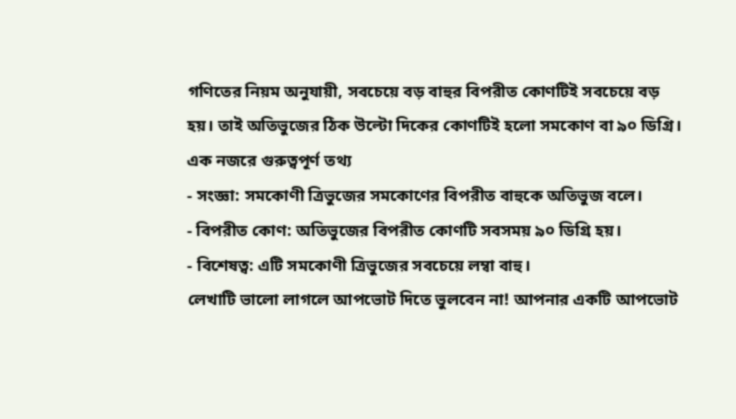গণিতের নিয়ম অনুযায়ী, সবচেয়ে বড় বাহুর বিপরীত কোণটিই সবচেয়ে বড় হয়। তাই অতিভুজের ঠিক উল্টো দিকের কোণটিই হলো সমকোণ বা ৯০ ডিগ্রি।
এক নজরে গুরুত্বপূর্ণ তথ্য
- সংজ্ঞা: সমকোণী ত্রিভুজের সমকোণের বিপরীত বাহুকে অতিভুজ বলে।
- বিপরীত কোণ: অতিভুজের বিপরীত কোণটি সবসময় ৯০ ডিগ্রি হয়।
- বিশেষত্ব: এটি সমকোণী ত্রিভুজের সবচেয়ে লম্বা বাহু।
লেখাটি ভালো লাগলে আপভোট দিতে ভুলবেন না! আপনার একটি আপভোট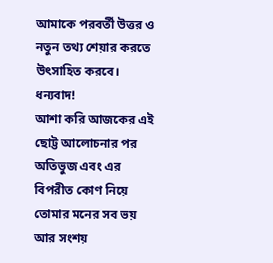আমাকে পরবর্তী উত্তর ও নতুন তথ্য শেয়ার করতে উৎসাহিত করবে। ধন্যবাদ!
আশা করি আজকের এই ছোট্ট আলোচনার পর অতিভুজ এবং এর বিপরীত কোণ নিয়ে তোমার মনের সব ভয় আর সংশয়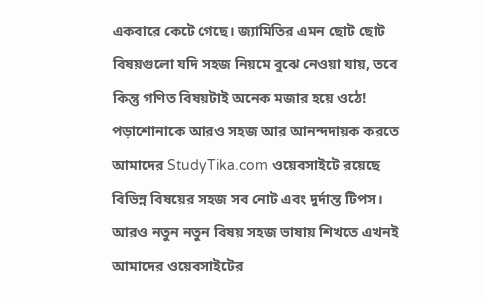একবারে কেটে গেছে। জ্যামিতির এমন ছোট ছোট বিষয়গুলো যদি সহজ নিয়মে বুঝে নেওয়া যায়, তবে কিন্তু গণিত বিষয়টাই অনেক মজার হয়ে ওঠে!
পড়াশোনাকে আরও সহজ আর আনন্দদায়ক করতে আমাদের StudyTika.com ওয়েবসাইটে রয়েছে বিভিন্ন বিষয়ের সহজ সব নোট এবং দুর্দান্ত টিপস। আরও নতুন নতুন বিষয় সহজ ভাষায় শিখতে এখনই আমাদের ওয়েবসাইটের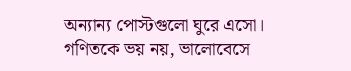অন্যান্য পোস্টগুলো ঘুরে এসো। গণিতকে ভয় নয়, ভালোবেসে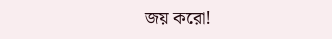জয় করো!